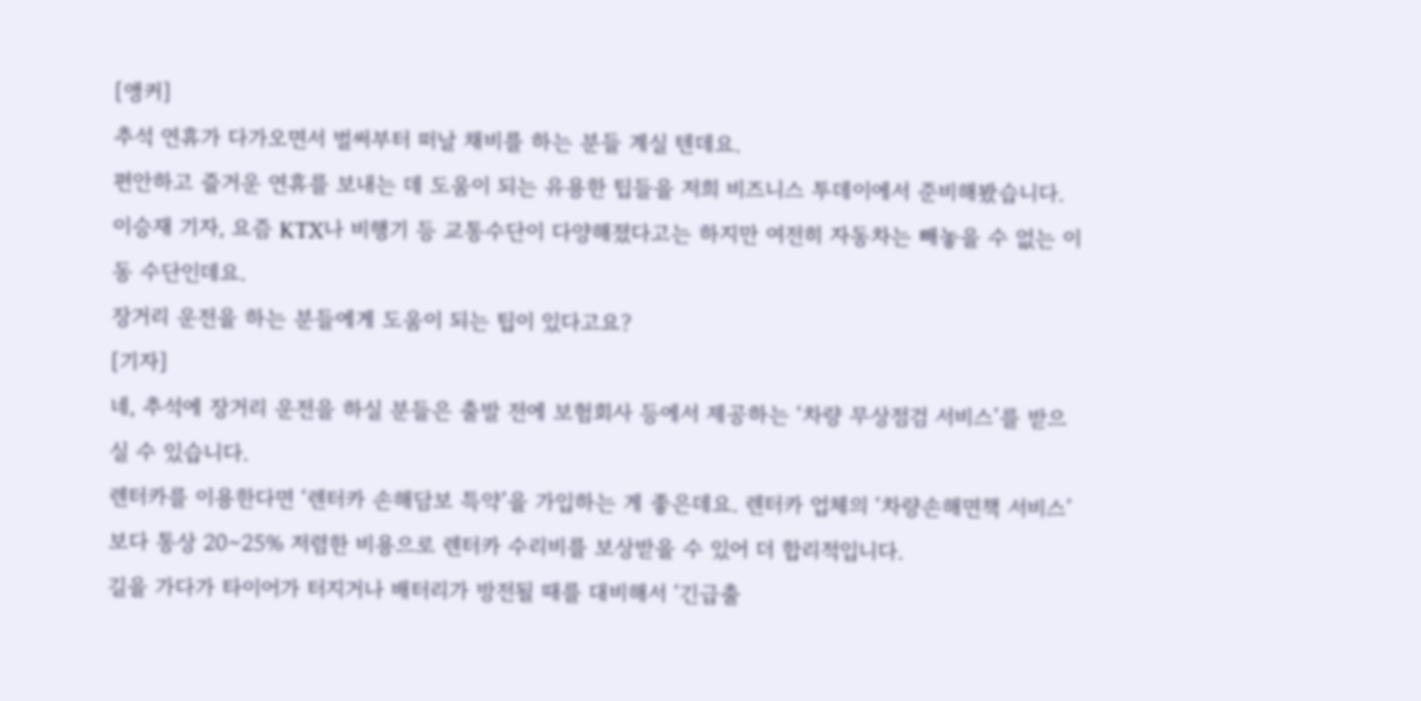[앵커]
추석 연휴가 다가오면서 벌써부터 떠날 채비를 하는 분들 계실 텐데요.
편안하고 즐거운 연휴를 보내는 데 도움이 되는 유용한 팁들을 저희 비즈니스 투데이에서 준비해봤습니다.
이승재 기자, 요즘 KTX나 비행기 등 교통수단이 다양해졌다고는 하지만 여전히 자동차는 빼놓을 수 없는 이동 수단인데요.
장거리 운전을 하는 분들에게 도움이 되는 팁이 있다고요?
[기자]
네, 추석에 장거리 운전을 하실 분들은 출발 전에 보험회사 등에서 제공하는 ‘차량 무상점검 서비스’를 받으실 수 있습니다.
렌터카를 이용한다면 ‘렌터카 손해담보 특약’을 가입하는 게 좋은데요. 렌터카 업체의 ‘차량손해면책 서비스’보다 통상 20∼25% 저렴한 비용으로 렌터카 수리비를 보상받을 수 있어 더 합리적입니다.
길을 가다가 타이어가 터지거나 배터리가 방전될 때를 대비해서 ‘긴급출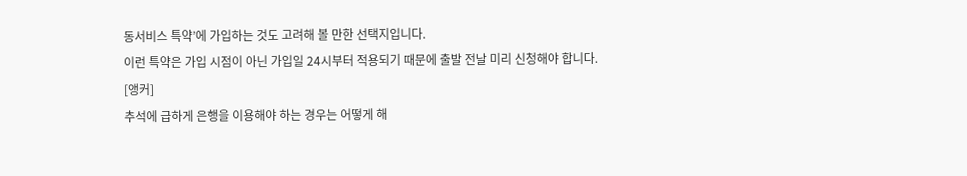동서비스 특약’에 가입하는 것도 고려해 볼 만한 선택지입니다.
이런 특약은 가입 시점이 아닌 가입일 24시부터 적용되기 때문에 출발 전날 미리 신청해야 합니다.
[앵커]
추석에 급하게 은행을 이용해야 하는 경우는 어떻게 해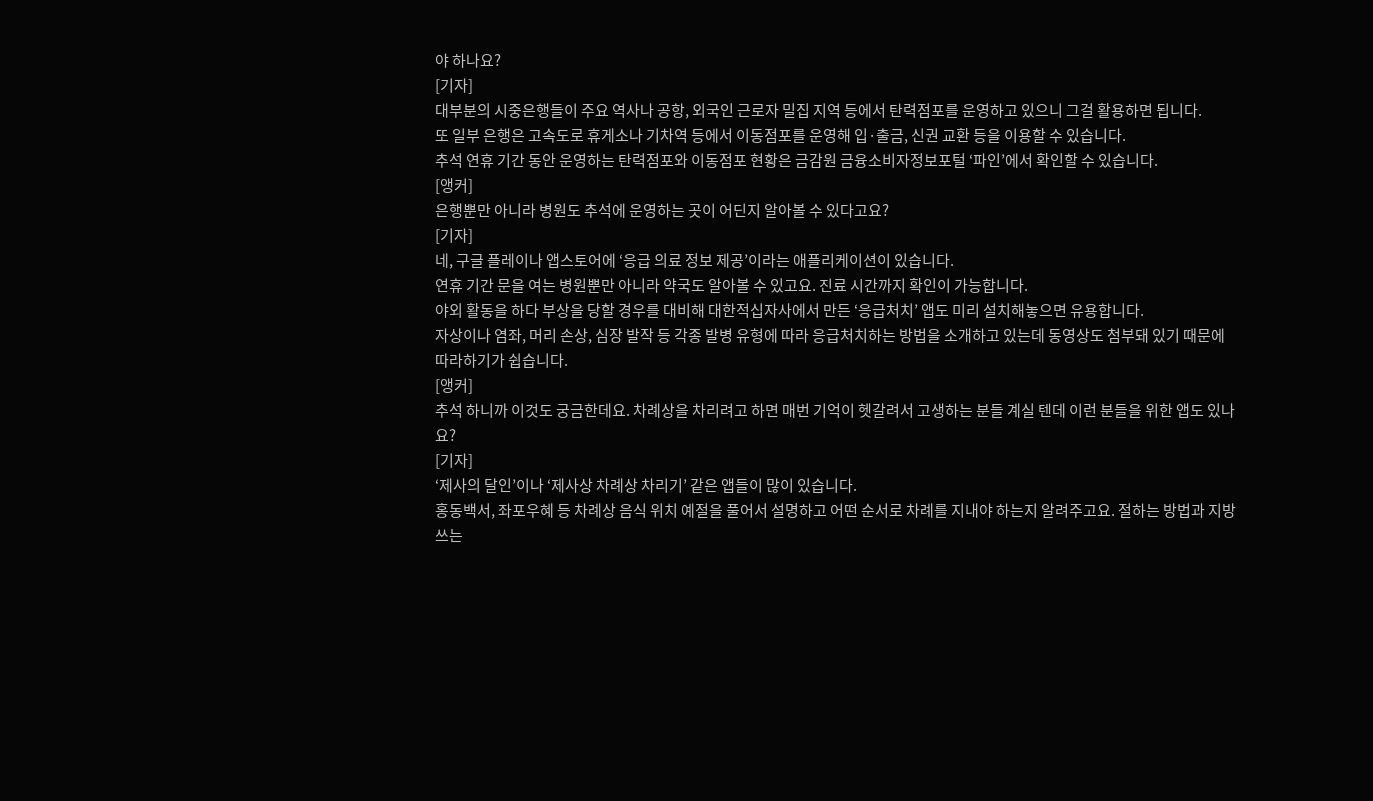야 하나요?
[기자]
대부분의 시중은행들이 주요 역사나 공항, 외국인 근로자 밀집 지역 등에서 탄력점포를 운영하고 있으니 그걸 활용하면 됩니다.
또 일부 은행은 고속도로 휴게소나 기차역 등에서 이동점포를 운영해 입·출금, 신권 교환 등을 이용할 수 있습니다.
추석 연휴 기간 동안 운영하는 탄력점포와 이동점포 현황은 금감원 금융소비자정보포털 ‘파인’에서 확인할 수 있습니다.
[앵커]
은행뿐만 아니라 병원도 추석에 운영하는 곳이 어딘지 알아볼 수 있다고요?
[기자]
네, 구글 플레이나 앱스토어에 ‘응급 의료 정보 제공’이라는 애플리케이션이 있습니다.
연휴 기간 문을 여는 병원뿐만 아니라 약국도 알아볼 수 있고요. 진료 시간까지 확인이 가능합니다.
야외 활동을 하다 부상을 당할 경우를 대비해 대한적십자사에서 만든 ‘응급처치’ 앱도 미리 설치해놓으면 유용합니다.
자상이나 염좌, 머리 손상, 심장 발작 등 각종 발병 유형에 따라 응급처치하는 방법을 소개하고 있는데 동영상도 첨부돼 있기 때문에 따라하기가 쉽습니다.
[앵커]
추석 하니까 이것도 궁금한데요. 차례상을 차리려고 하면 매번 기억이 헷갈려서 고생하는 분들 계실 텐데 이런 분들을 위한 앱도 있나요?
[기자]
‘제사의 달인’이나 ‘제사상 차례상 차리기’ 같은 앱들이 많이 있습니다.
홍동백서, 좌포우혜 등 차례상 음식 위치 예절을 풀어서 설명하고 어떤 순서로 차례를 지내야 하는지 알려주고요. 절하는 방법과 지방 쓰는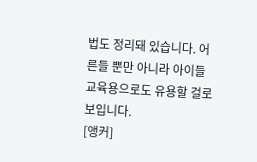법도 정리돼 있습니다. 어른들 뿐만 아니라 아이들 교육용으로도 유용할 걸로 보입니다.
[앵커]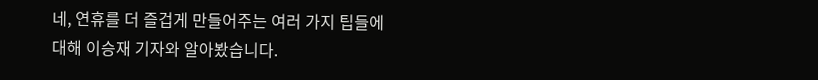네, 연휴를 더 즐겁게 만들어주는 여러 가지 팁들에 대해 이승재 기자와 알아봤습니다.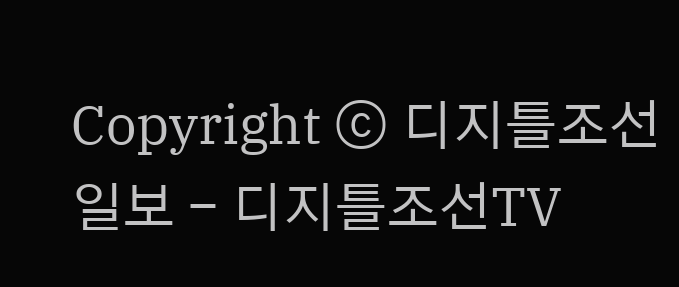Copyright ⓒ 디지틀조선일보 - 디지틀조선TV